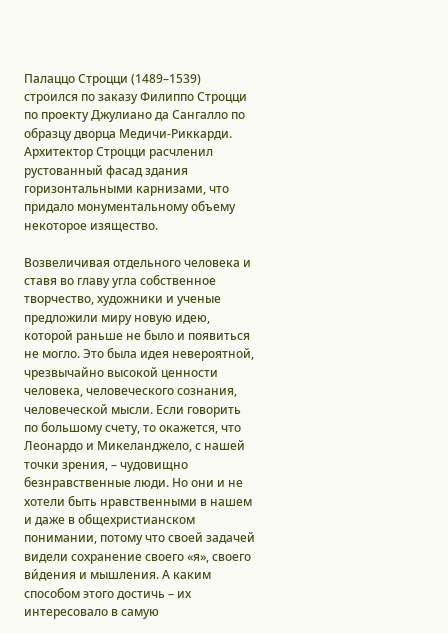Палаццо Строцци (1489–1539) строился по заказу Филиппо Строцци по проекту Джулиано да Сангалло по образцу дворца Медичи-Риккарди. Архитектор Строцци расчленил рустованный фасад здания горизонтальными карнизами, что придало монументальному объему некоторое изящество.

Возвеличивая отдельного человека и ставя во главу угла собственное творчество, художники и ученые предложили миру новую идею, которой раньше не было и появиться не могло. Это была идея невероятной, чрезвычайно высокой ценности человека, человеческого сознания, человеческой мысли. Если говорить по большому счету, то окажется, что Леонардо и Микеланджело, с нашей точки зрения, – чудовищно безнравственные люди. Но они и не хотели быть нравственными в нашем и даже в общехристианском понимании, потому что своей задачей видели сохранение своего «я», своего ви́дения и мышления. А каким способом этого достичь – их интересовало в самую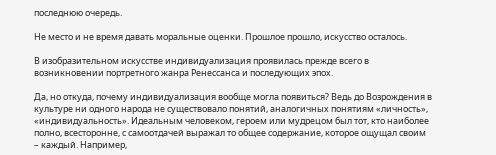последнюю очередь.

Не место и не время давать моральные оценки. Прошлое прошло, искусство осталось.

В изобразительном искусстве индивидуализация проявилась прежде всего в возникновении портретного жанра Ренессанса и последующих эпох.

Да, но откуда, почему индивидуализация вообще могла появиться? Ведь до Возрождения в культуре ни одного народа не существовало понятий, аналогичных понятиям «личность», «индивидуальность». Идеальным человеком, героем или мудрецом был тот, кто наиболее полно, всесторонне, с самоотдачей выражал то общее содержание, которое ощущал своим – каждый. Например,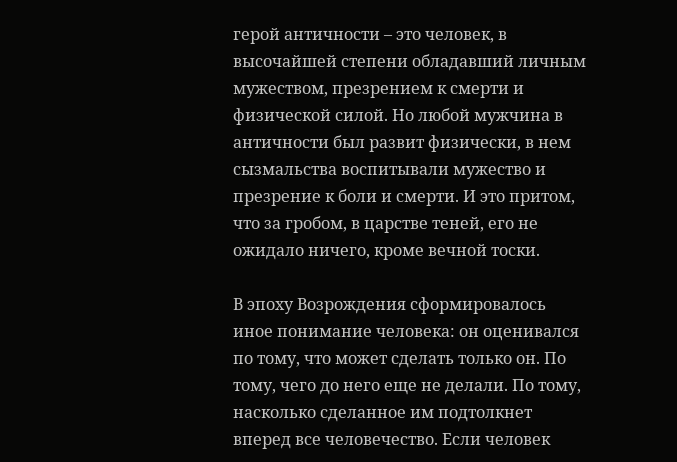герой античности – это человек, в высочайшей степени обладавший личным мужеством, презрением к смерти и физической силой. Но любой мужчина в античности был развит физически, в нем сызмальства воспитывали мужество и презрение к боли и смерти. И это притом, что за гробом, в царстве теней, его не ожидало ничего, кроме вечной тоски.

В эпоху Возрождения сформировалось иное понимание человека: он оценивался по тому, что может сделать только он. По тому, чего до него еще не делали. По тому, насколько сделанное им подтолкнет вперед все человечество. Если человек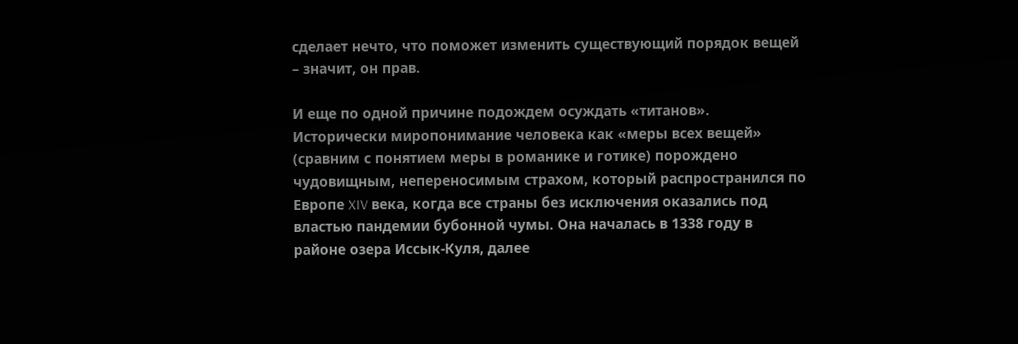сделает нечто, что поможет изменить существующий порядок вещей – значит, он прав.

И еще по одной причине подождем осуждать «титанов». Исторически миропонимание человека как «меры всех вещей» (сравним с понятием меры в романике и готике) порождено чудовищным, непереносимым страхом, который распространился по Европе XIV века, когда все страны без исключения оказались под властью пандемии бубонной чумы. Она началась в 1338 году в районе озера Иссык-Куля, далее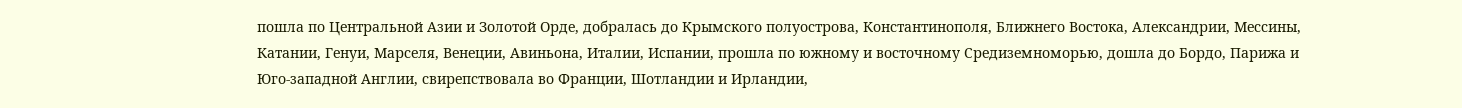пошла по Центральной Азии и Золотой Орде, добралась до Крымского полуострова, Константинополя, Ближнего Востока, Александрии, Мессины, Катании, Генуи, Марселя, Венеции, Авиньона, Италии, Испании, прошла по южному и восточному Средиземноморью, дошла до Бордо, Парижа и Юго-западной Англии, свирепствовала во Франции, Шотландии и Ирландии,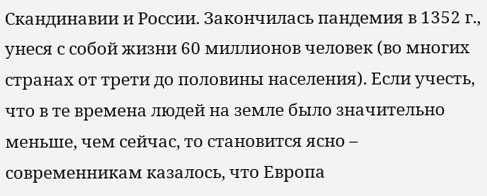Скандинавии и России. Закончилась пандемия в 1352 г., унеся с собой жизни 60 миллионов человек (во многих странах от трети до половины населения). Если учесть, что в те времена людей на земле было значительно меньше, чем сейчас, то становится ясно – современникам казалось, что Европа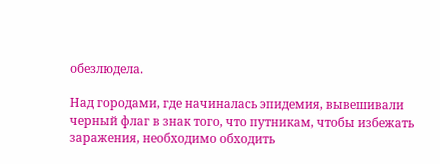обезлюдела.

Над городами, где начиналась эпидемия, вывешивали черный флаг в знак того, что путникам, чтобы избежать заражения, необходимо обходить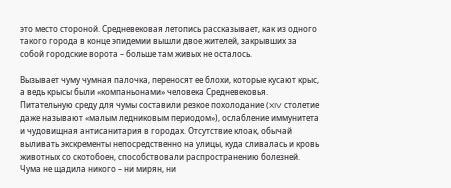это место стороной. Средневековая летопись рассказывает, как из одного такого города в конце эпидемии вышли двое жителей, закрывших за собой городские ворота – больше там живых не осталось.

Вызывает чуму чумная палочка, переносят ее блохи, которые кусают крыс, а ведь крысы были «компаньонами» человека Средневековья. Питательную среду для чумы составили резкое похолодание (XIV столетие даже называют «малым ледниковым периодом»), ослабление иммунитета и чудовищная антисанитария в городах. Отсутствие клоак, обычай выливать экскременты непосредственно на улицы, куда сливалась и кровь животных со скотобоен, способствовали распространению болезней. Чума не щадила никого – ни мирян, ни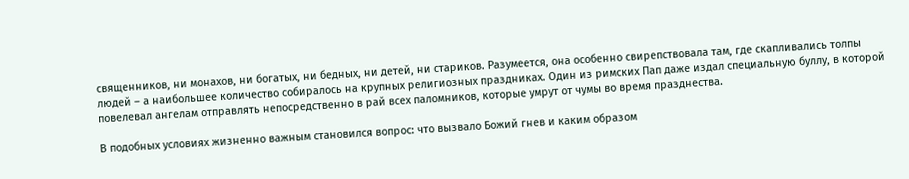священников, ни монахов, ни богатых, ни бедных, ни детей, ни стариков. Разумеется, она особенно свирепствовала там, где скапливались толпы людей – а наибольшее количество собиралось на крупных религиозных праздниках. Один из римских Пап даже издал специальную буллу, в которой повелевал ангелам отправлять непосредственно в рай всех паломников, которые умрут от чумы во время празднества.

В подобных условиях жизненно важным становился вопрос: что вызвало Божий гнев и каким образом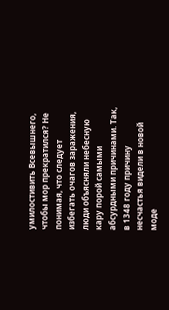умилостивить Всевышнего, чтобы мор прекратился? Не понимая, что следует избегать очагов заражения, люди объясняли небесную кару порой самыми абсурдными причинами. Так, в 1348 году причину несчастья видели в новой моде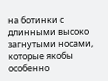на ботинки с длинными высоко загнутыми носами, которые якобы особенно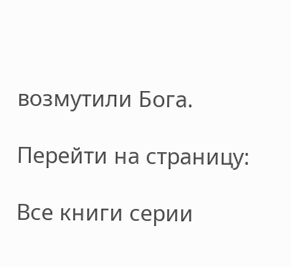возмутили Бога.

Перейти на страницу:

Все книги серии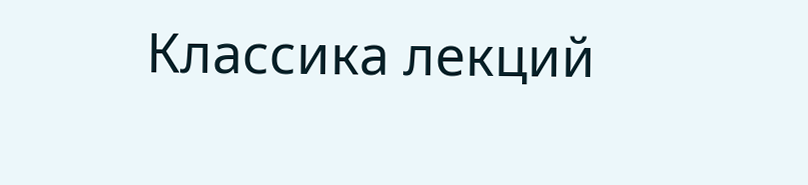Классика лекций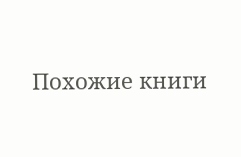Похожие книги